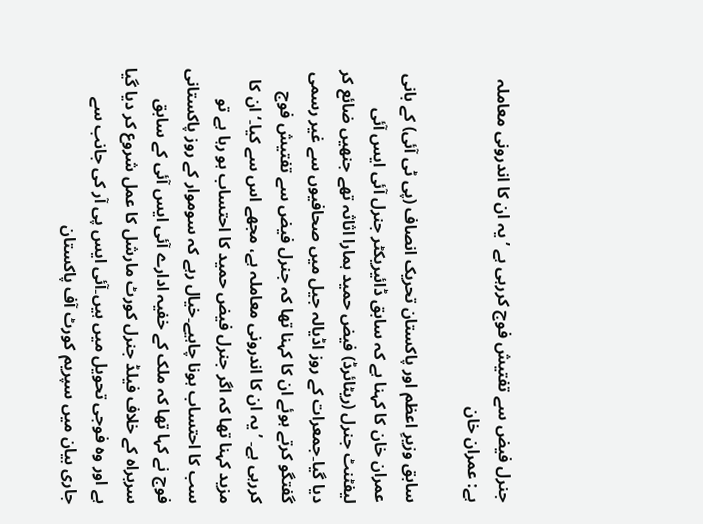جنرل فیض سے تفتیش فوج کررہی ہے ’یہ ان کا اندرونی معاملہ ہے: عمران خان

سابق وزیرِ اعظم اور پاکستان تحریک انصاف (پی ٹی آئی) کے بانی عمران خان کا کہنا ہے کہ سابق ڈائیریکٹر جنرل آئی ایس آئی لیفٹنٹ جنرل (ریٹائرڈ) فیض حمید ہمارا اثاثہ تھے جنھیں ضائع کر دیا گیا۔جمعرات کے روز اڈیالہ جیل میں صحافیوں سے غیر رسمی گفتگو کرتے ہوئے ان کا کہنا تھا کہ جنرل فیض سے تفتیش فوج کررہی ہے۔ ’یہ ان کا اندرونی معاملہ ہے، مجھے اس سے کیا۔‘ان کا مزید کہنا تھا کہ اگر جنرل فیض حمید کا احتساب ہو رہا ہے تو سب کا احتساب ہونا چاہیے۔خیال رہے کہ سوموار کے روز پاکستانی فوج نے کہا تھا کہ ملک کے خفیہ ادارے آئی ایس آئی کے سابق سربراہ کے خلاف فیلڈ جنرل کورٹ مارشل کا عمل شروع کر دیا گیا ہے اور وہ فوجی تحویل میں ہیں۔آئی ایس پی آر کی جانب سے جاری بیان میں سپریم کورٹ آف پاکستان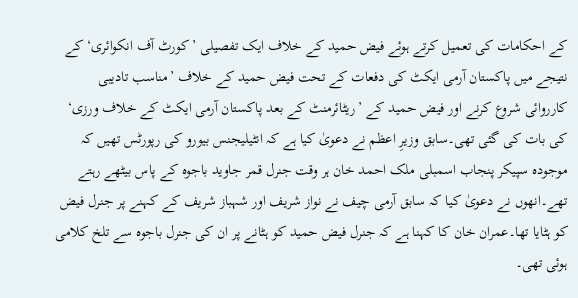کے احکامات کی تعمیل کرتے ہوئے فیض حمید کے خلاف ایک تفصیلی ’کورٹ آف انکوائری‘ کے نتیجے میں پاکستان آرمی ایکٹ کی دفعات کے تحت فیض حمید کے خلاف ’مناسب تادیبی کارروائی شروع کرنے اور فیض حمید کے ’ریٹائرمنٹ کے بعد پاکستان آرمی ایکٹ کے خلاف ورزی‘ کی بات کی گئی تھی۔سابق وزیرِ اعظم نے دعویٰ کیا ہے کہ انٹیلیجنس بیورو کی رپورٹس تھیں کہ موجودہ سپیکر پنجاب اسمبلی ملک احمد خان ہر وقت جنرل قمر جاوید باجوہ کے پاس بیٹھے رہتے تھے۔انھوں نے دعویٰ کیا کہ سابق آرمی چیف نے نواز شریف اور شہباز شریف کے کہنے پر جنرل فیض کو ہٹایا تھا۔عمران خان کا کہنا ہے کہ جنرل فیض حمید کو ہٹانے پر ان کی جنرل باجوہ سے تلخ کلامی ہوئی تھی۔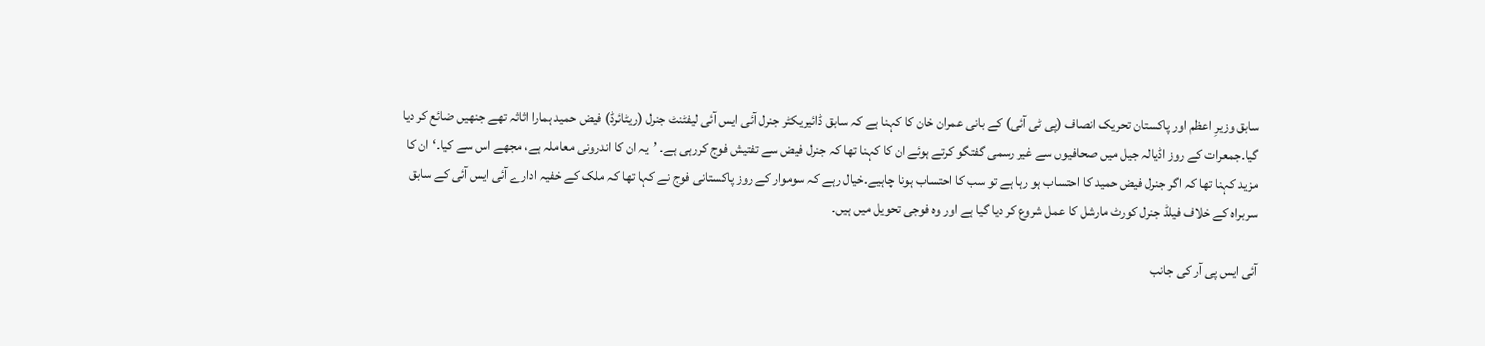سابق وزیرِ اعظم اور پاکستان تحریک انصاف (پی ٹی آئی) کے بانی عمران خان کا کہنا ہے کہ سابق ڈائیریکٹر جنرل آئی ایس آئی لیفٹنٹ جنرل (ریٹائرڈ) فیض حمید ہمارا اثاثہ تھے جنھیں ضائع کر دیا گیا۔جمعرات کے روز اڈیالہ جیل میں صحافیوں سے غیر رسمی گفتگو کرتے ہوئے ان کا کہنا تھا کہ جنرل فیض سے تفتیش فوج کررہی ہے۔ ’یہ ان کا اندرونی معاملہ ہے، مجھے اس سے کیا۔‘ان کا مزید کہنا تھا کہ اگر جنرل فیض حمید کا احتساب ہو رہا ہے تو سب کا احتساب ہونا چاہیے۔خیال رہے کہ سوموار کے روز پاکستانی فوج نے کہا تھا کہ ملک کے خفیہ ادارے آئی ایس آئی کے سابق سربراہ کے خلاف فیلڈ جنرل کورٹ مارشل کا عمل شروع کر دیا گیا ہے اور وہ فوجی تحویل میں ہیں۔

آئی ایس پی آر کی جانب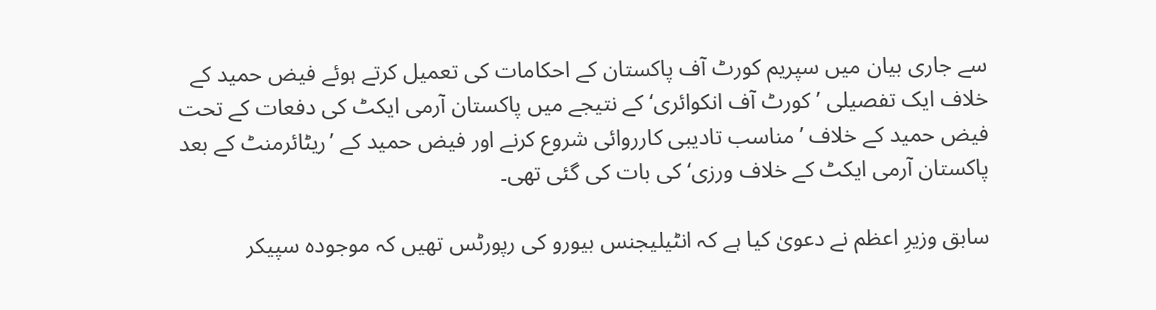سے جاری بیان میں سپریم کورٹ آف پاکستان کے احکامات کی تعمیل کرتے ہوئے فیض حمید کے خلاف ایک تفصیلی ’کورٹ آف انکوائری‘ کے نتیجے میں پاکستان آرمی ایکٹ کی دفعات کے تحت فیض حمید کے خلاف ’مناسب تادیبی کارروائی شروع کرنے اور فیض حمید کے ’ریٹائرمنٹ کے بعد پاکستان آرمی ایکٹ کے خلاف ورزی‘ کی بات کی گئی تھی۔

سابق وزیرِ اعظم نے دعویٰ کیا ہے کہ انٹیلیجنس بیورو کی رپورٹس تھیں کہ موجودہ سپیکر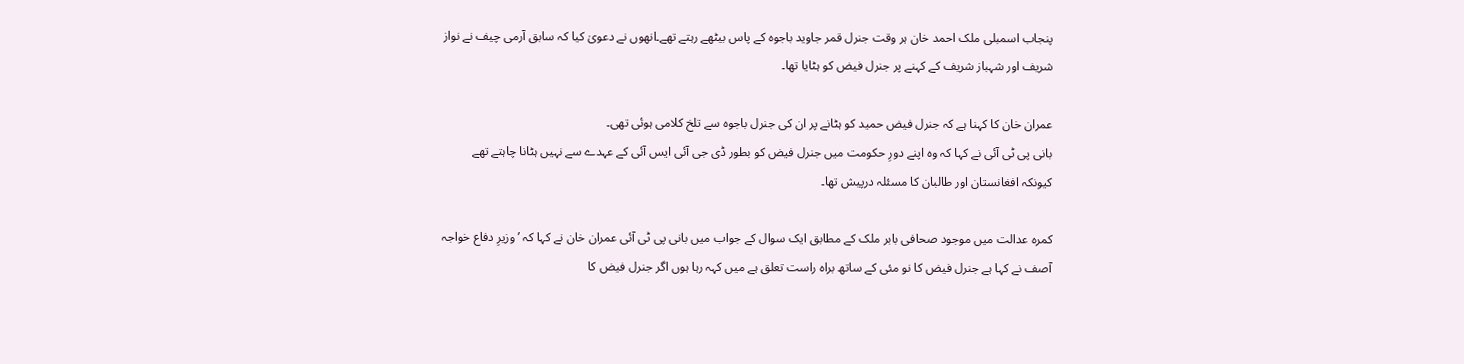پنجاب اسمبلی ملک احمد خان ہر وقت جنرل قمر جاوید باجوہ کے پاس بیٹھے رہتے تھے۔انھوں نے دعویٰ کیا کہ سابق آرمی چیف نے نواز شریف اور شہباز شریف کے کہنے پر جنرل فیض کو ہٹایا تھا۔

عمران خان کا کہنا ہے کہ جنرل فیض حمید کو ہٹانے پر ان کی جنرل باجوہ سے تلخ کلامی ہوئی تھی۔
بانی پی ٹی آئی نے کہا کہ وہ اپنے دورِ حکومت میں جنرل فیض کو بطور ڈی جی آئی ایس آئی کے عہدے سے نہیں ہٹانا چاہتے تھے کیونکہ افغانستان اور طالبان کا مسئلہ درپیش تھا۔

کمرہ عدالت میں موجود صحافی بابر ملک کے مطابق ایک سوال کے جواب میں بانی پی ٹی آئی عمران خان نے کہا کہ ’وزیرِ دفاع خواجہ آصف نے کہا ہے جنرل فیض کا نو مئی کے ساتھ براہ راست تعلق ہے میں کہہ رہا ہوں اگر جنرل فیض کا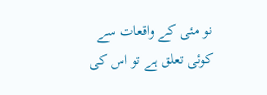نو مئی کے واقعات سے کوئی تعلق ہے تو اس کی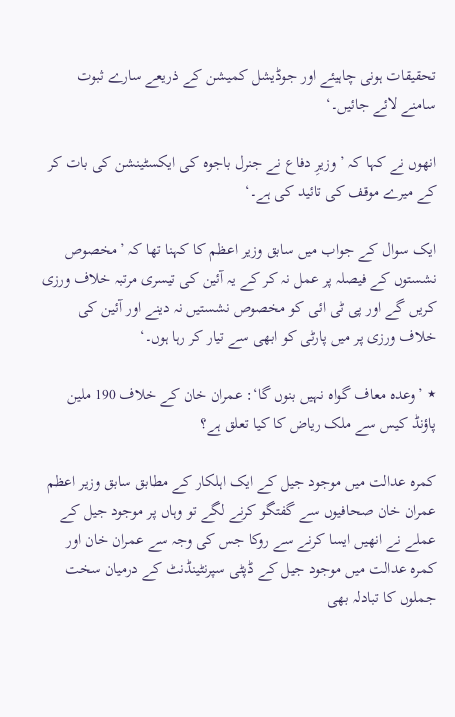تحقیقات ہونی چاہیئے اور جوڈیشل کمیشن کے ذریعے سارے ثبوت سامنے لائے جائیں۔‘

انھوں نے کہا کہ ’وزیرِ دفاع نے جنرل باجوہ کی ایکسٹینشن کی بات کر کے میرے موقف کی تائید کی ہے۔‘

ایک سوال کے جواب میں سابق وزیر اعظم کا کہنا تھا کہ ’مخصوص نشستوں کے فیصلہ پر عمل نہ کر کے یہ آئین کی تیسری مرتبہ خلاف ورزی کریں گے اور پی ٹی ائی کو مخصوص نشستیں نہ دینے اور آئین کی خلاف ورزی پر میں پارٹی کو ابھی سے تیار کر رہا ہوں۔‘

٭ ’وعدہ معاف گواہ نہیں بنوں گا‘: عمران خان کے خلاف 190 ملین پاؤنڈ کیس سے ملک ریاض کا کیا تعلق ہے؟

کمرہ عدالت میں موجود جیل کے ایک اہلکار کے مطابق سابق وزیر اعظم عمران خان صحافیوں سے گفتگو کرنے لگے تو وہاں پر موجود جیل کے عملے نے انھیں ایسا کرنے سے روکا جس کی وجہ سے عمران خان اور کمرہ عدالت میں موجود جیل کے ڈپٹی سپرنٹینڈنٹ کے درمیان سخت جملوں کا تبادلہ بھی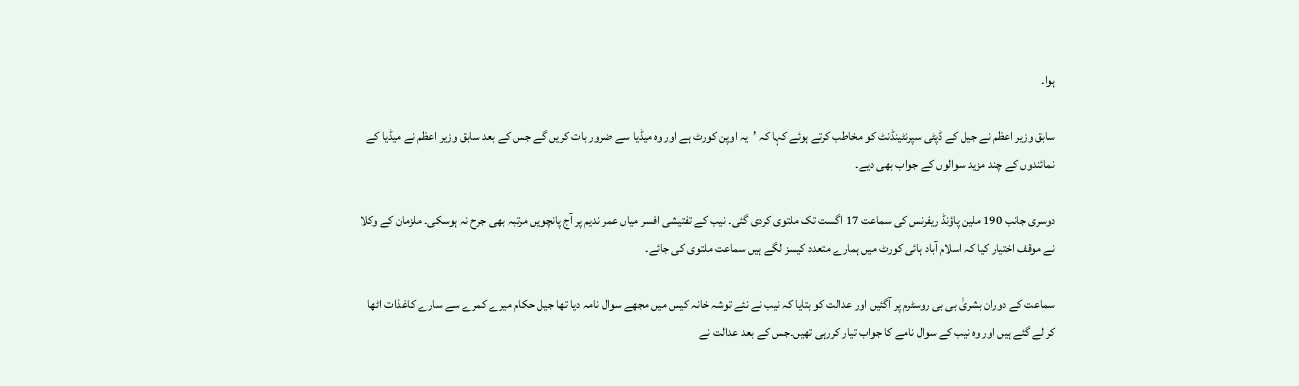ہوا۔

سابق وزیر اعظم نے جیل کے ڈپٹی سپرنٹینڈنٹ کو مخاطب کرتے ہوئے کہا کہ ’یہ اوپن کورٹ ہے اور وہ میڈیا سے ضرور بات کریں گے جس کے بعد سابق وزیر اعظم نے میڈیا کے نمائندوں کے چند مزید سوالوں کے جواب بھی دیے۔

دوسری جانب 190 ملین پاؤنڈ ریفرنس کی سماعت 17 اگست تک ملتوی کردی گئی۔ نیب کے تفتیشی افسر میاں عمر ندیم پر آج پانچویں مرتبہ بھی جرح نہ ہوسکی۔ ملزمان کے وکلا نے موقف اختیار کیا کہ اسلام آباد ہائی کورٹ میں ہمارے متعدد کیسز لگے ہیں سماعت ملتوی کی جائے۔

سماعت کے دوران بشریٰ بی بی روسٹرم پر آگئیں اور عدالت کو بتایا کہ نیب نے نئے توشہ خانہ کیس میں مجھے سوال نامہ دیا تھا جیل حکام میرے کمرے سے سارے کاغذات اٹھا کر لے گئے ہیں اور وہ نیب کے سوال نامے کا جواب تیار کررہی تھیں۔جس کے بعد عدالت نے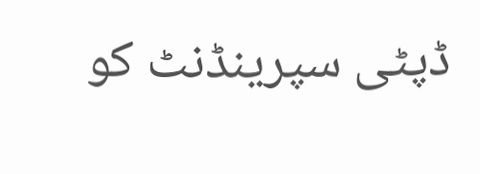ڈپٹی سپرینڈنٹ کو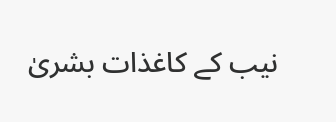نیب کے کاغذات بشریٰ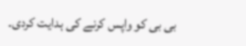بی بی کو واپس کرنے کی ہدایت کردی۔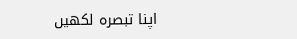اپنا تبصرہ لکھیں